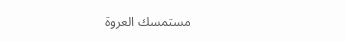مستمسك العروة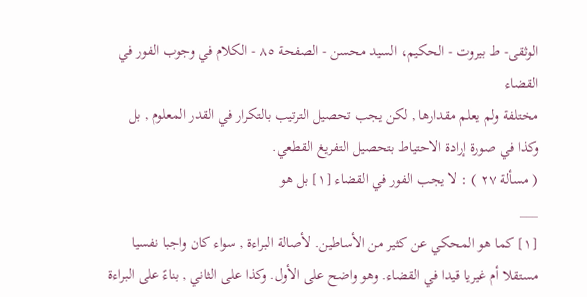الوثقى- ط بیروت - الحكيم، السيد محسن - الصفحة ٨٥ - الكلام في وجوب الفور في القضاء
مختلفة ولم يعلم مقدارها , لكن يجب تحصيل الترتيب بالتكرار في القدر المعلوم , بل وكذا في صورة إرادة الاحتياط بتحصيل التفريغ القطعي.
( مسألة ٢٧ ) : لا يجب الفور في القضاء [١] بل هو
___
[١] كما هو المحكي عن كثير من الأساطين. لأصالة البراءة , سواء كان واجبا نفسيا مستقلا أم غيريا قيدا في القضاء. وهو واضح على الأول. وكذا على الثاني , بناءً على البراءة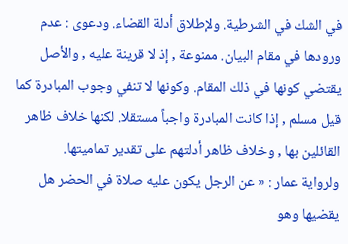في الشك في الشرطية. ولإطلاق أدلة القضاء. ودعوى : عدم ورودها في مقام البيان. ممنوعة , إذ لا قرينة عليه , والأصل يقتضي كونها في ذلك المقام. وكونها لا تنفي وجوب المبادرة كما قيل مسلم , إذا كانت المبادرة واجباً مستقلا. لكنها خلاف ظاهر القائلين بها , وخلاف ظاهر أدلتهم على تقدير تماميتها.
ولرواية عمار : « عن الرجل يكون عليه صلاة في الحضر هل يقضيها وهو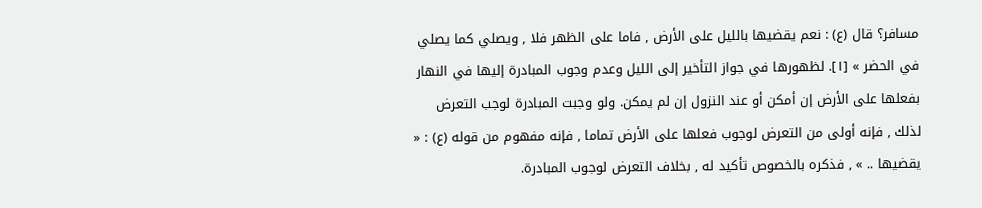مسافر؟ قال (ع) : نعم يقضيها بالليل على الأرض , فاما على الظهر فلا , ويصلي كما يصلي في الحضر » [١]. لظهورها في جواز التأخير إلى الليل وعدم وجوب المبادرة إليها في النهار بفعلها على الأرض إن أمكن أو عند النزول إن لم يمكن. ولو وجبت المبادرة لوجب التعرض لذلك , فإنه أولى من التعرض لوجوب فعلها على الأرض تماما , فإنه مفهوم من قوله (ع) : « يقضيها .. » , فذكره بالخصوص تأكيد له , بخلاف التعرض لوجوب المبادرة.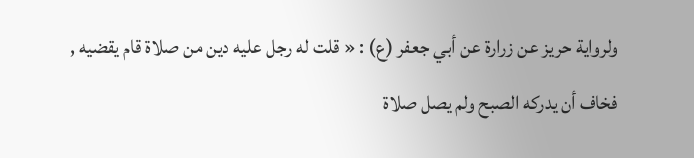ولرواية حريز عن زرارة عن أبي جعفر (ع) : « قلت له رجل عليه دين من صلاة قام يقضيه , فخاف أن يدركه الصبح ولم يصل صلاة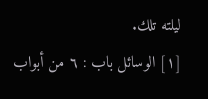ليلته تلك.
[١] الوسائل باب : ٦ من أبواب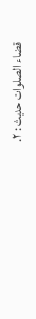قضاء الصلوات حديث : ٢.